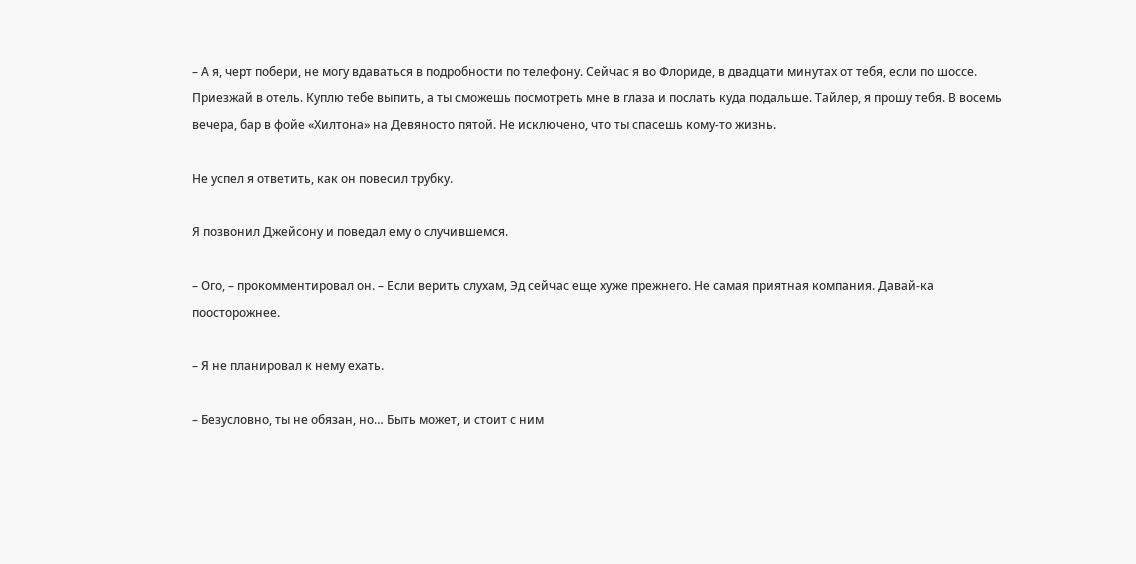– А я, черт побери, не могу вдаваться в подробности по телефону. Сейчас я во Флориде, в двадцати минутах от тебя, если по шоссе. Приезжай в отель. Куплю тебе выпить, а ты сможешь посмотреть мне в глаза и послать куда подальше. Тайлер, я прошу тебя. В восемь вечера, бар в фойе «Хилтона» на Девяносто пятой. Не исключено, что ты спасешь кому-то жизнь.

Не успел я ответить, как он повесил трубку.

Я позвонил Джейсону и поведал ему о случившемся.

– Ого, – прокомментировал он. – Если верить слухам, Эд сейчас еще хуже прежнего. Не самая приятная компания. Давай-ка поосторожнее.

– Я не планировал к нему ехать.

– Безусловно, ты не обязан, но… Быть может, и стоит с ним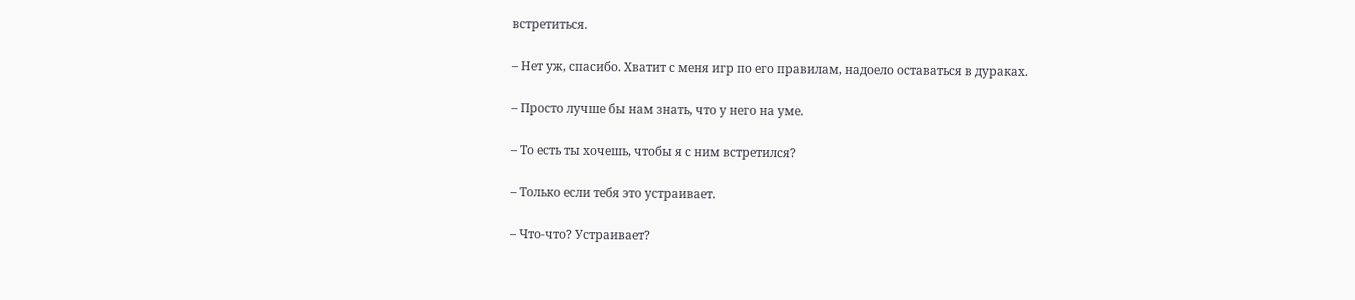встретиться.

– Нет уж, спасибо. Хватит с меня игр по его правилам, надоело оставаться в дураках.

– Просто лучше бы нам знать, что у него на уме.

– То есть ты хочешь, чтобы я с ним встретился?

– Только если тебя это устраивает.

– Что-что? Устраивает?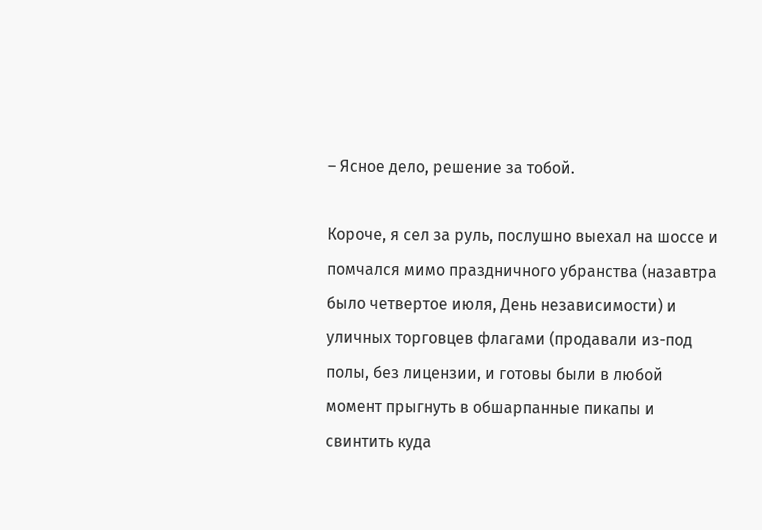– Ясное дело, решение за тобой.

Короче, я сел за руль, послушно выехал на шоссе и помчался мимо праздничного убранства (назавтра было четвертое июля, День независимости) и уличных торговцев флагами (продавали из-под полы, без лицензии, и готовы были в любой момент прыгнуть в обшарпанные пикапы и свинтить куда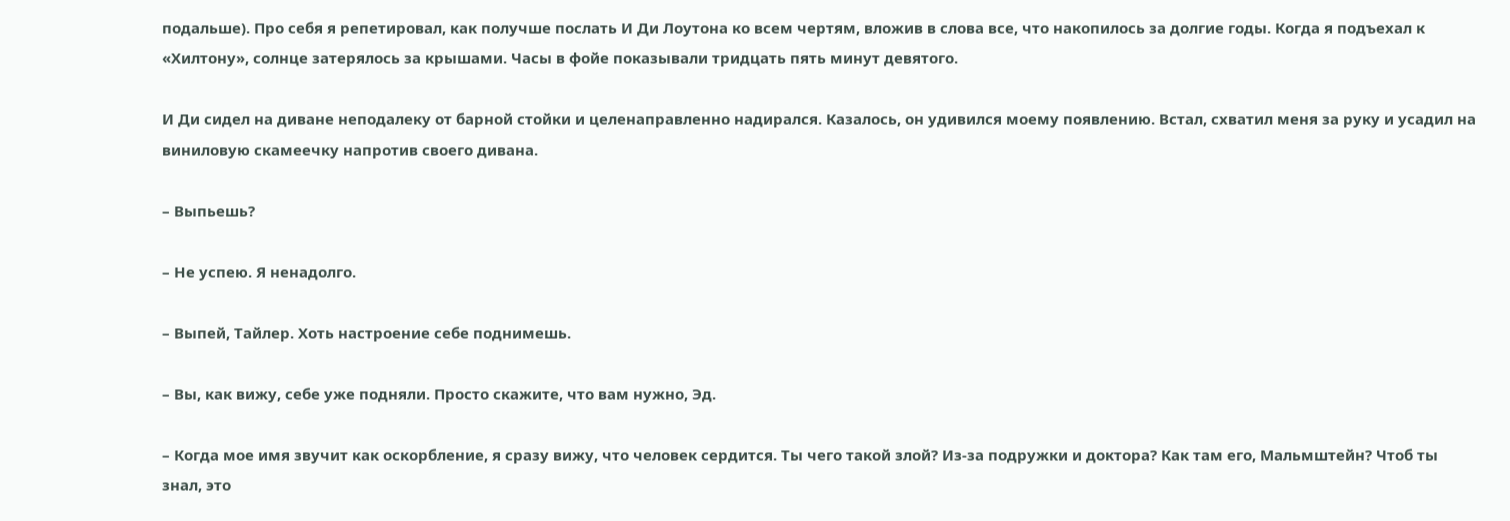подальше). Про себя я репетировал, как получше послать И Ди Лоутона ко всем чертям, вложив в слова все, что накопилось за долгие годы. Когда я подъехал к «Хилтону», солнце затерялось за крышами. Часы в фойе показывали тридцать пять минут девятого.

И Ди сидел на диване неподалеку от барной стойки и целенаправленно надирался. Казалось, он удивился моему появлению. Встал, схватил меня за руку и усадил на виниловую скамеечку напротив своего дивана.

– Выпьешь?

– Не успею. Я ненадолго.

– Выпей, Тайлер. Хоть настроение себе поднимешь.

– Вы, как вижу, себе уже подняли. Просто скажите, что вам нужно, Эд.

– Когда мое имя звучит как оскорбление, я сразу вижу, что человек сердится. Ты чего такой злой? Из-за подружки и доктора? Как там его, Мальмштейн? Чтоб ты знал, это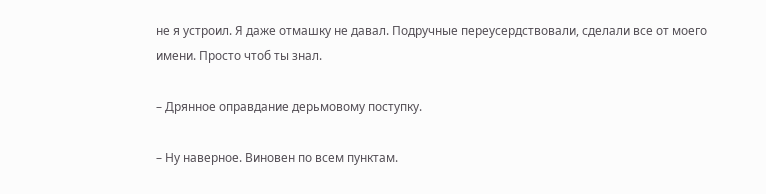не я устроил. Я даже отмашку не давал. Подручные переусердствовали, сделали все от моего имени. Просто чтоб ты знал.

– Дрянное оправдание дерьмовому поступку.

– Ну наверное. Виновен по всем пунктам.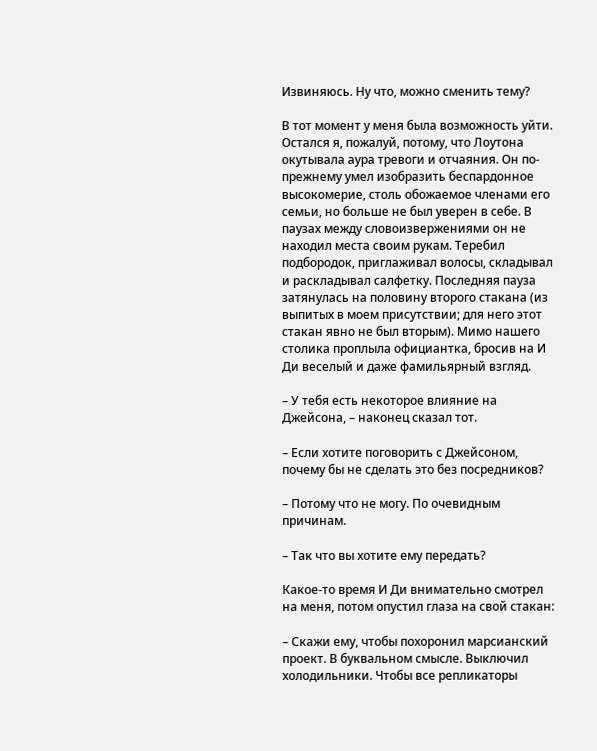Извиняюсь. Ну что, можно сменить тему?

В тот момент у меня была возможность уйти. Остался я, пожалуй, потому, что Лоутона окутывала аура тревоги и отчаяния. Он по-прежнему умел изобразить беспардонное высокомерие, столь обожаемое членами его семьи, но больше не был уверен в себе. В паузах между словоизвержениями он не находил места своим рукам. Теребил подбородок, приглаживал волосы, складывал и раскладывал салфетку. Последняя пауза затянулась на половину второго стакана (из выпитых в моем присутствии; для него этот стакан явно не был вторым). Мимо нашего столика проплыла официантка, бросив на И Ди веселый и даже фамильярный взгляд.

– У тебя есть некоторое влияние на Джейсона, – наконец сказал тот.

– Если хотите поговорить с Джейсоном, почему бы не сделать это без посредников?

– Потому что не могу. По очевидным причинам.

– Так что вы хотите ему передать?

Какое-то время И Ди внимательно смотрел на меня, потом опустил глаза на свой стакан:

– Скажи ему, чтобы похоронил марсианский проект. В буквальном смысле. Выключил холодильники. Чтобы все репликаторы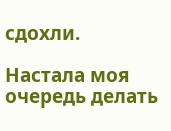сдохли.

Настала моя очередь делать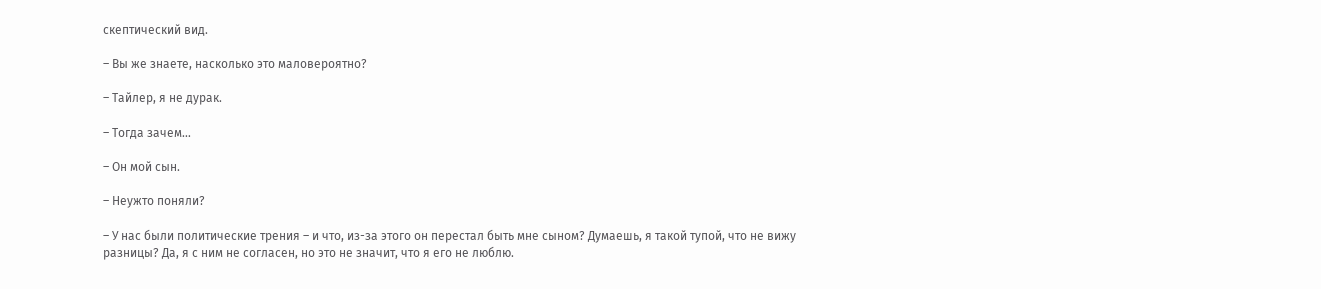скептический вид.

– Вы же знаете, насколько это маловероятно?

– Тайлер, я не дурак.

– Тогда зачем…

– Он мой сын.

– Неужто поняли?

– У нас были политические трения – и что, из-за этого он перестал быть мне сыном? Думаешь, я такой тупой, что не вижу разницы? Да, я с ним не согласен, но это не значит, что я его не люблю.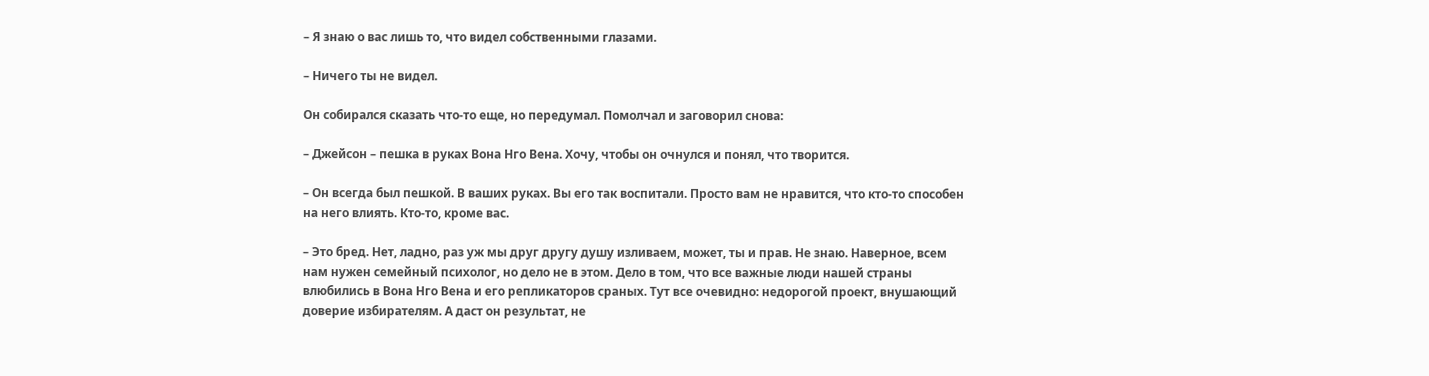– Я знаю о вас лишь то, что видел собственными глазами.

– Ничего ты не видел.

Он собирался сказать что-то еще, но передумал. Помолчал и заговорил снова:

– Джейсон – пешка в руках Вона Нго Вена. Хочу, чтобы он очнулся и понял, что творится.

– Он всегда был пешкой. В ваших руках. Вы его так воспитали. Просто вам не нравится, что кто-то способен на него влиять. Кто-то, кроме вас.

– Это бред. Нет, ладно, раз уж мы друг другу душу изливаем, может, ты и прав. Не знаю. Наверное, всем нам нужен семейный психолог, но дело не в этом. Дело в том, что все важные люди нашей страны влюбились в Вона Нго Вена и его репликаторов сраных. Тут все очевидно: недорогой проект, внушающий доверие избирателям. А даст он результат, не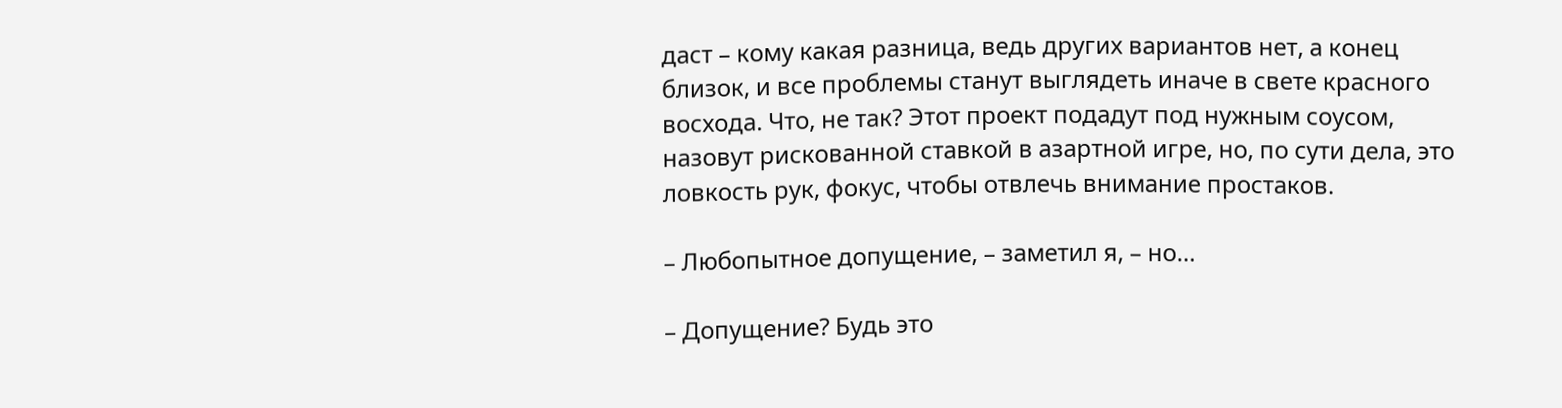даст – кому какая разница, ведь других вариантов нет, а конец близок, и все проблемы станут выглядеть иначе в свете красного восхода. Что, не так? Этот проект подадут под нужным соусом, назовут рискованной ставкой в азартной игре, но, по сути дела, это ловкость рук, фокус, чтобы отвлечь внимание простаков.

– Любопытное допущение, – заметил я, – но…

– Допущение? Будь это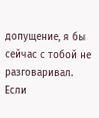допущение, я бы сейчас с тобой не разговаривал. Если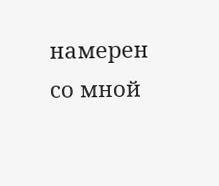намерен со мной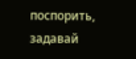поспорить, задавай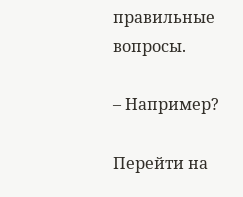правильные вопросы.

– Например?

Перейти на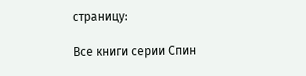страницу:

Все книги серии Спин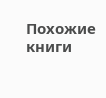Похожие книги